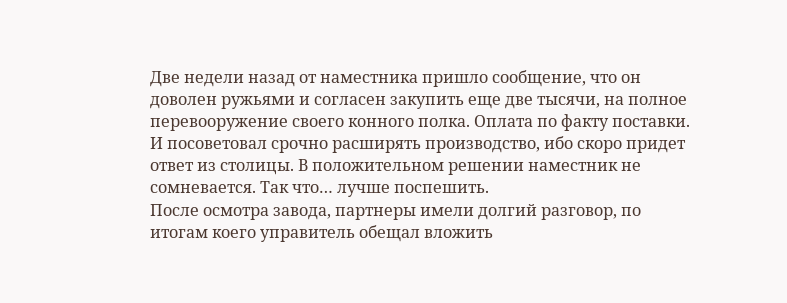Две недели назад от наместника пришло сообщение, что он доволен ружьями и согласен закупить еще две тысячи, на полное перевооружение своего конного полка. Оплата по факту поставки. И посоветовал срочно расширять производство, ибо скоро придет ответ из столицы. В положительном решении наместник не сомневается. Так что… лучше поспешить.
После осмотра завода, партнеры имели долгий разговор, по итогам коего управитель обещал вложить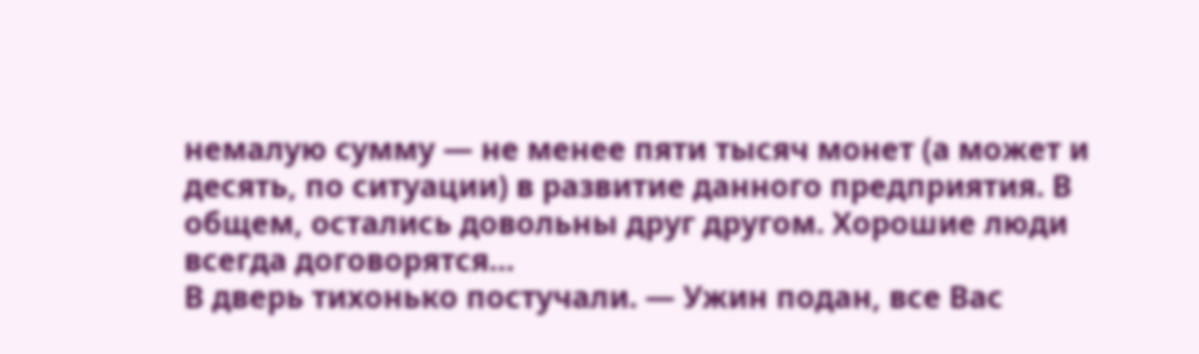немалую сумму — не менее пяти тысяч монет (а может и десять, по ситуации) в развитие данного предприятия. В общем, остались довольны друг другом. Хорошие люди всегда договорятся…
В дверь тихонько постучали. — Ужин подан, все Вас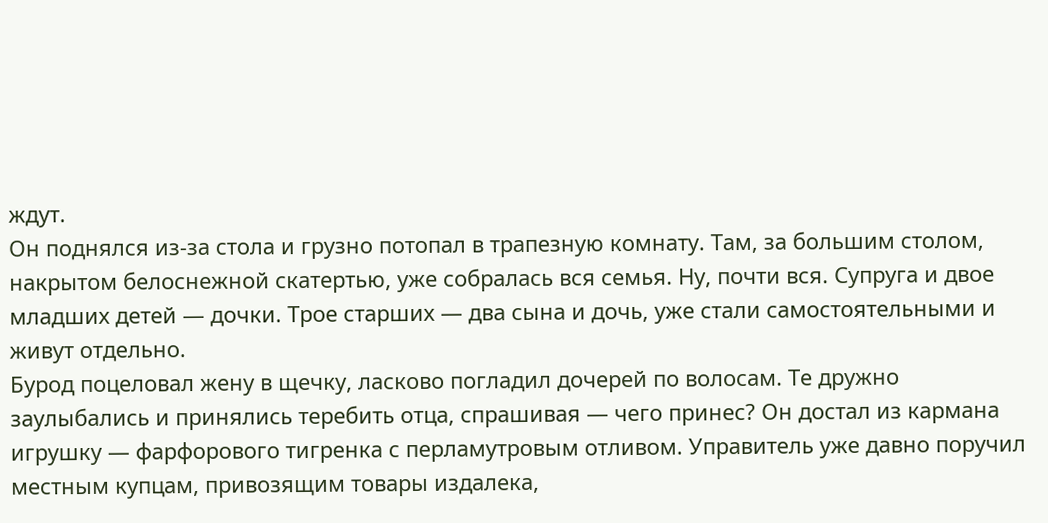ждут.
Он поднялся из-за стола и грузно потопал в трапезную комнату. Там, за большим столом, накрытом белоснежной скатертью, уже собралась вся семья. Ну, почти вся. Супруга и двое младших детей — дочки. Трое старших — два сына и дочь, уже стали самостоятельными и живут отдельно.
Бурод поцеловал жену в щечку, ласково погладил дочерей по волосам. Те дружно заулыбались и принялись теребить отца, спрашивая — чего принес? Он достал из кармана игрушку — фарфорового тигренка с перламутровым отливом. Управитель уже давно поручил местным купцам, привозящим товары издалека,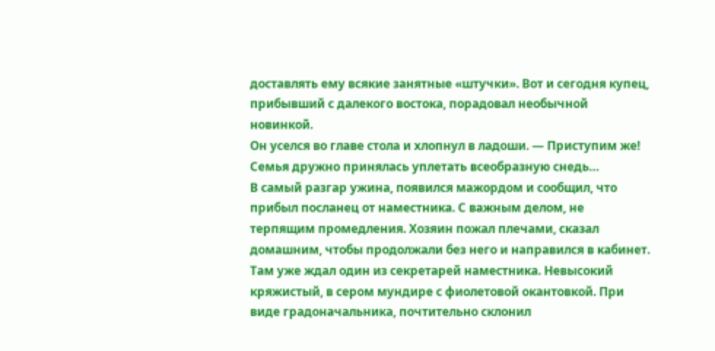доставлять ему всякие занятные «штучки». Вот и сегодня купец, прибывший с далекого востока, порадовал необычной новинкой.
Он уселся во главе стола и хлопнул в ладоши. — Приступим же!
Семья дружно принялась уплетать всеобразную снедь…
В самый разгар ужина, появился мажордом и сообщил, что прибыл посланец от наместника. С важным делом, не терпящим промедления. Хозяин пожал плечами, сказал домашним, чтобы продолжали без него и направился в кабинет.
Там уже ждал один из секретарей наместника. Невысокий кряжистый, в сером мундире с фиолетовой окантовкой. При виде градоначальника, почтительно склонил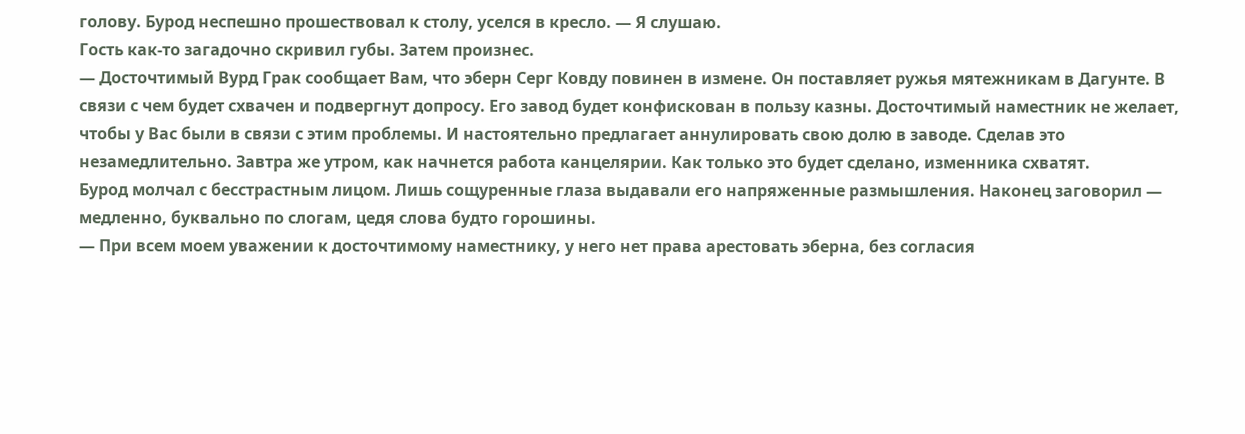голову. Бурод неспешно прошествовал к столу, уселся в кресло. — Я слушаю.
Гость как-то загадочно скривил губы. Затем произнес.
— Досточтимый Вурд Грак сообщает Вам, что эберн Серг Ковду повинен в измене. Он поставляет ружья мятежникам в Дагунте. В связи с чем будет схвачен и подвергнут допросу. Его завод будет конфискован в пользу казны. Досточтимый наместник не желает, чтобы у Вас были в связи с этим проблемы. И настоятельно предлагает аннулировать свою долю в заводе. Сделав это незамедлительно. Завтра же утром, как начнется работа канцелярии. Как только это будет сделано, изменника схватят.
Бурод молчал с бесстрастным лицом. Лишь сощуренные глаза выдавали его напряженные размышления. Наконец заговорил — медленно, буквально по слогам, цедя слова будто горошины.
— При всем моем уважении к досточтимому наместнику, у него нет права арестовать эберна, без согласия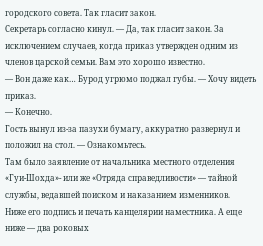городского совета. Так гласит закон.
Секретарь согласно кинул. — Да, так гласит закон. За исключением случаев, когда приказ утвержден одним из членов царской семьи. Вам это хорошо известно.
— Вон даже как… Бурод угрюмо поджал губы. — Хочу видеть приказ.
— Конечно.
Гость вынул из-за пазухи бумагу, аккуратно развернул и положил на стол. — Ознакомьтесь.
Там было заявление от начальника местного отделения «Гуи-Шохда»- или же «Отряда справедливости» — тайной службы, ведавшей поиском и наказанием изменников.
Ниже его подпись и печать канцелярии наместника. А еще ниже — два роковых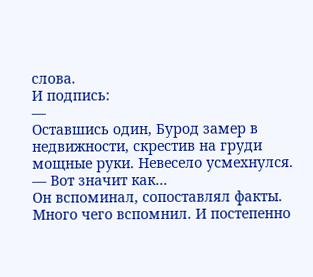слова.
И подпись:
—
Оставшись один, Бурод замер в недвижности, скрестив на груди мощные руки. Невесело усмехнулся.
— Вот значит как…
Он вспоминал, сопоставлял факты. Много чего вспомнил. И постепенно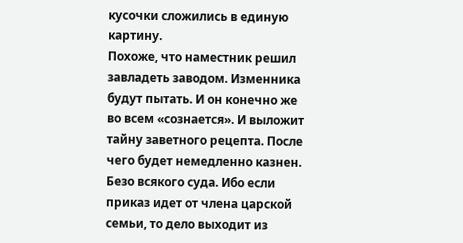кусочки сложились в единую картину.
Похоже, что наместник решил завладеть заводом. Изменника будут пытать. И он конечно же во всем «сознается». И выложит тайну заветного рецепта. После чего будет немедленно казнен. Безо всякого суда. Ибо если приказ идет от члена царской семьи, то дело выходит из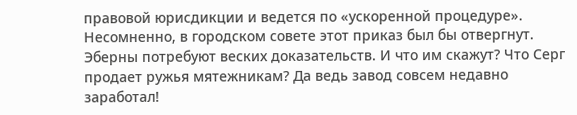правовой юрисдикции и ведется по «ускоренной процедуре».
Несомненно, в городском совете этот приказ был бы отвергнут. Эберны потребуют веских доказательств. И что им скажут? Что Серг продает ружья мятежникам? Да ведь завод совсем недавно заработал!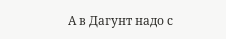А в Дагунт надо с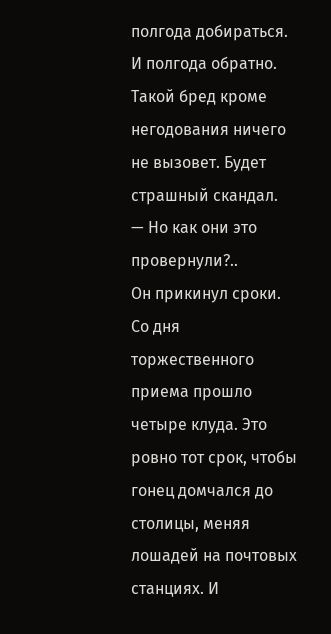полгода добираться. И полгода обратно. Такой бред кроме негодования ничего не вызовет. Будет страшный скандал.
— Но как они это провернули?..
Он прикинул сроки. Со дня торжественного приема прошло четыре клуда. Это ровно тот срок, чтобы гонец домчался до столицы, меняя лошадей на почтовых станциях. И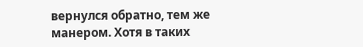вернулся обратно, тем же манером. Хотя в таких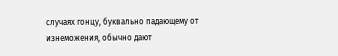случаях гонцу, буквально падающему от изнеможения, обычно дают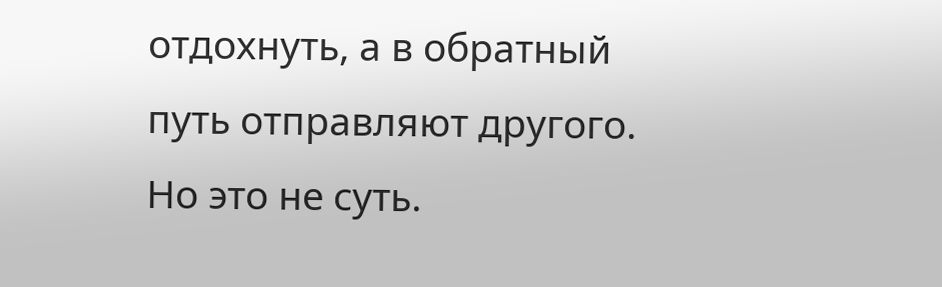отдохнуть, а в обратный путь отправляют другого. Но это не суть.